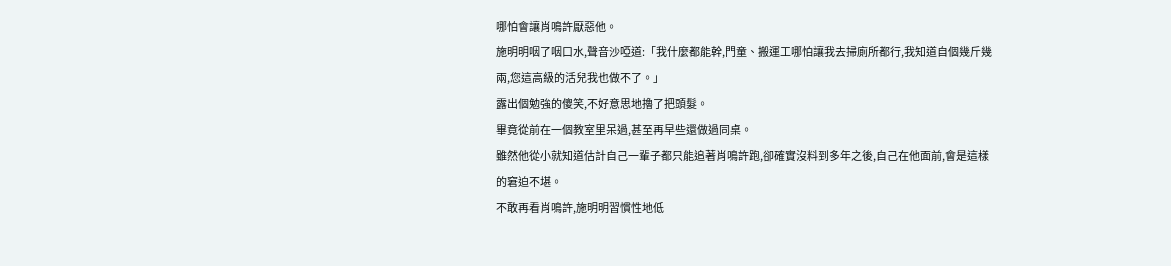哪怕會讓肖鳴許厭惡他。
施明明咽了咽口水,聲音沙啞道:「我什麼都能幹,門童、搬運工哪怕讓我去掃廁所都行,我知道自個幾斤幾兩,您這高級的活兒我也做不了。」
露出個勉強的傻笑,不好意思地擼了把頭髮。
畢竟從前在一個教室里呆過,甚至再早些還做過同桌。
雖然他從小就知道估計自己一輩子都只能追著肖鳴許跑,卻確實沒料到多年之後,自己在他面前,會是這樣的窘迫不堪。
不敢再看肖鳴許,施明明習慣性地低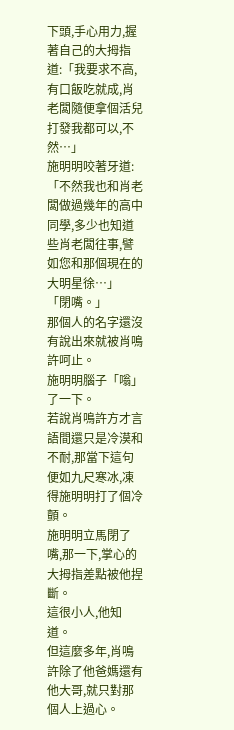下頭,手心用力,握著自己的大拇指道:「我要求不高,有口飯吃就成,肖老闆隨便拿個活兒打發我都可以,不然…」
施明明咬著牙道:「不然我也和肖老闆做過幾年的高中同學,多少也知道些肖老闆往事,譬如您和那個現在的大明星徐…」
「閉嘴。」
那個人的名字還沒有說出來就被肖鳴許呵止。
施明明腦子「嗡」了一下。
若說肖鳴許方才言語間還只是冷漠和不耐,那當下這句便如九尺寒冰,凍得施明明打了個冷顫。
施明明立馬閉了嘴,那一下,掌心的大拇指差點被他捏斷。
這很小人,他知道。
但這麼多年,肖鳴許除了他爸媽還有他大哥,就只對那個人上過心。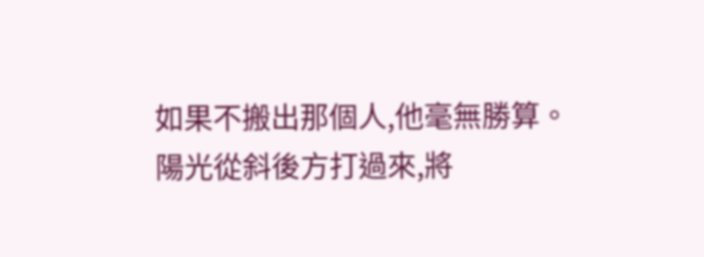如果不搬出那個人,他毫無勝算。
陽光從斜後方打過來,將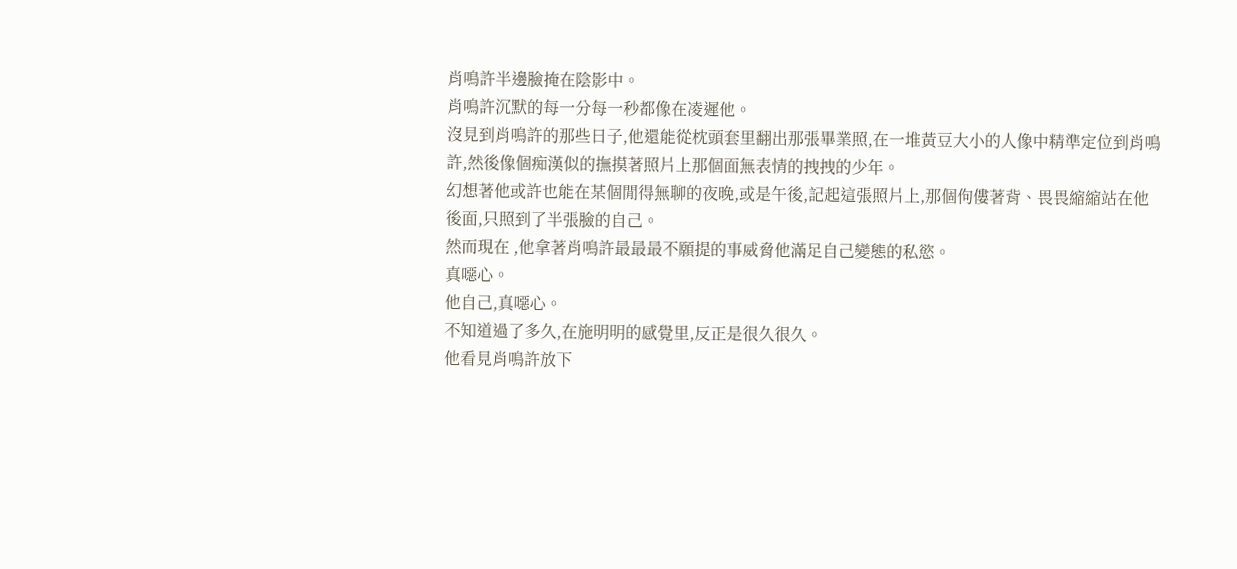肖鳴許半邊臉掩在陰影中。
肖鳴許沉默的每一分每一秒都像在凌遲他。
沒見到肖鳴許的那些日子,他還能從枕頭套里翻出那張畢業照,在一堆黃豆大小的人像中精準定位到肖鳴許,然後像個痴漢似的撫摸著照片上那個面無表情的拽拽的少年。
幻想著他或許也能在某個閒得無聊的夜晚,或是午後,記起這張照片上,那個佝僂著背、畏畏縮縮站在他後面,只照到了半張臉的自己。
然而現在 ,他拿著肖鳴許最最最不願提的事威脅他滿足自己變態的私慾。
真噁心。
他自己,真噁心。
不知道過了多久,在施明明的感覺里,反正是很久很久。
他看見肖鳴許放下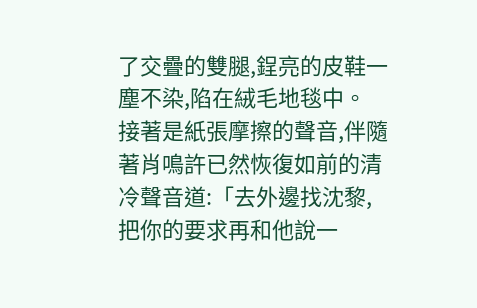了交疊的雙腿,鋥亮的皮鞋一塵不染,陷在絨毛地毯中。
接著是紙張摩擦的聲音,伴隨著肖鳴許已然恢復如前的清冷聲音道:「去外邊找沈黎,把你的要求再和他說一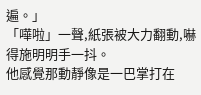遍。」
「嘩啦」一聲,紙張被大力翻動,嚇得施明明手一抖。
他感覺那動靜像是一巴掌打在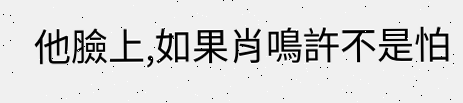他臉上,如果肖鳴許不是怕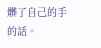髒了自己的手的話。